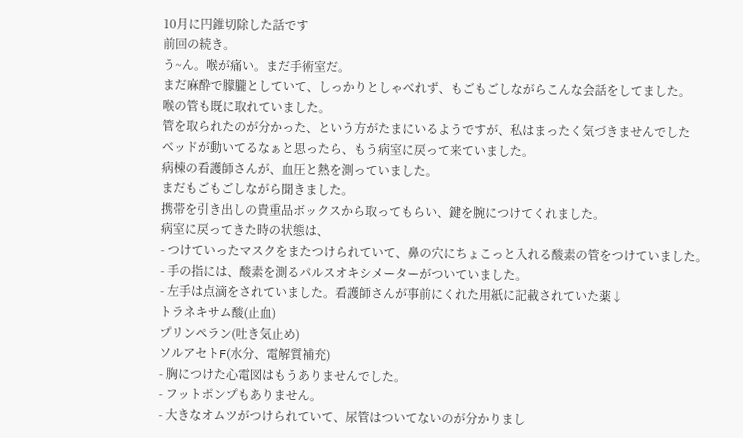10月に円錐切除した話です
前回の続き。
う~ん。喉が痛い。まだ手術室だ。
まだ麻酔で朦朧としていて、しっかりとしゃべれず、もごもごしながらこんな会話をしてました。
喉の管も既に取れていました。
管を取られたのが分かった、という方がたまにいるようですが、私はまったく気づきませんでした
ベッドが動いてるなぁと思ったら、もう病室に戻って来ていました。
病棟の看護師さんが、血圧と熱を測っていました。
まだもごもごしながら聞きました。
携帯を引き出しの貴重品ボックスから取ってもらい、鍵を腕につけてくれました。
病室に戻ってきた時の状態は、
- つけていったマスクをまたつけられていて、鼻の穴にちょこっと入れる酸素の管をつけていました。
- 手の指には、酸素を測るパルスオキシメーターがついていました。
- 左手は点滴をされていました。看護師さんが事前にくれた用紙に記載されていた薬↓
トラネキサム酸(止血)
プリンペラン(吐き気止め)
ソルアセトF(水分、電解質補充)
- 胸につけた心電図はもうありませんでした。
- フットポンプもありません。
- 大きなオムツがつけられていて、尿管はついてないのが分かりまし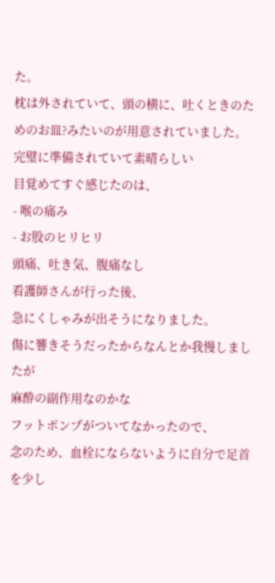た。
枕は外されていて、頭の横に、吐くときのためのお皿?みたいのが用意されていました。
完璧に準備されていて素晴らしい
目覚めてすぐ感じたのは、
- 喉の痛み
- お股のヒリヒリ
頭痛、吐き気、腹痛なし
看護師さんが行った後、
急にくしゃみが出そうになりました。
傷に響きそうだったからなんとか我慢しましたが
麻酔の副作用なのかな
フットポンプがついてなかったので、
念のため、血栓にならないように自分で足首を少し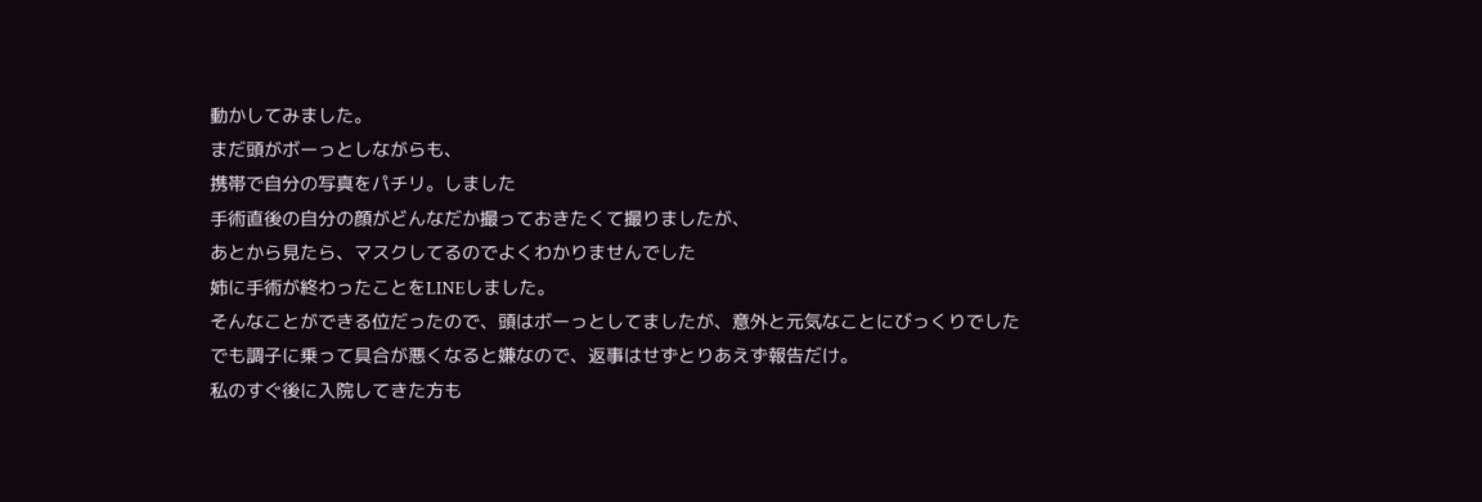動かしてみました。
まだ頭がボーっとしながらも、
携帯で自分の写真をパチリ。しました
手術直後の自分の顔がどんなだか撮っておきたくて撮りましたが、
あとから見たら、マスクしてるのでよくわかりませんでした
姉に手術が終わったことをLINEしました。
そんなことができる位だったので、頭はボーっとしてましたが、意外と元気なことにびっくりでした
でも調子に乗って具合が悪くなると嫌なので、返事はせずとりあえず報告だけ。
私のすぐ後に入院してきた方も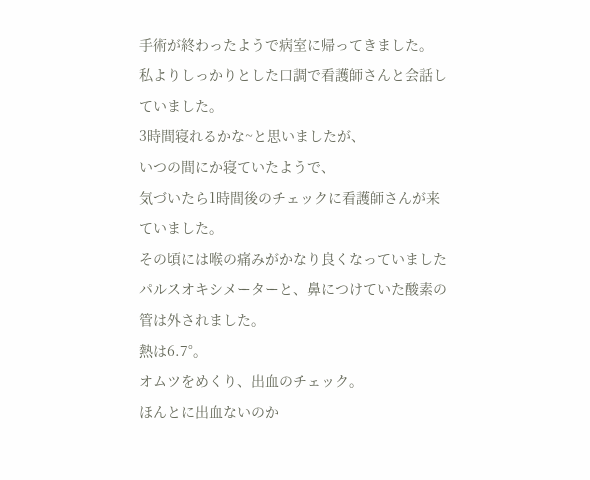手術が終わったようで病室に帰ってきました。
私よりしっかりとした口調で看護師さんと会話していました。
3時間寝れるかな~と思いましたが、
いつの間にか寝ていたようで、
気づいたら1時間後のチェックに看護師さんが来ていました。
その頃には喉の痛みがかなり良くなっていました
パルスオキシメーターと、鼻につけていた酸素の管は外されました。
熱は6.7°。
オムツをめくり、出血のチェック。
ほんとに出血ないのか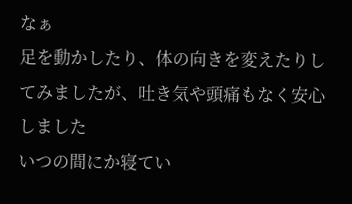なぁ
足を動かしたり、体の向きを変えたりしてみましたが、吐き気や頭痛もなく安心しました
いつの間にか寝てい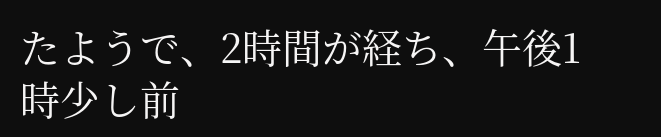たようで、2時間が経ち、午後1時少し前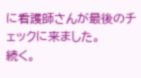に看護師さんが最後のチェックに来ました。
続く。